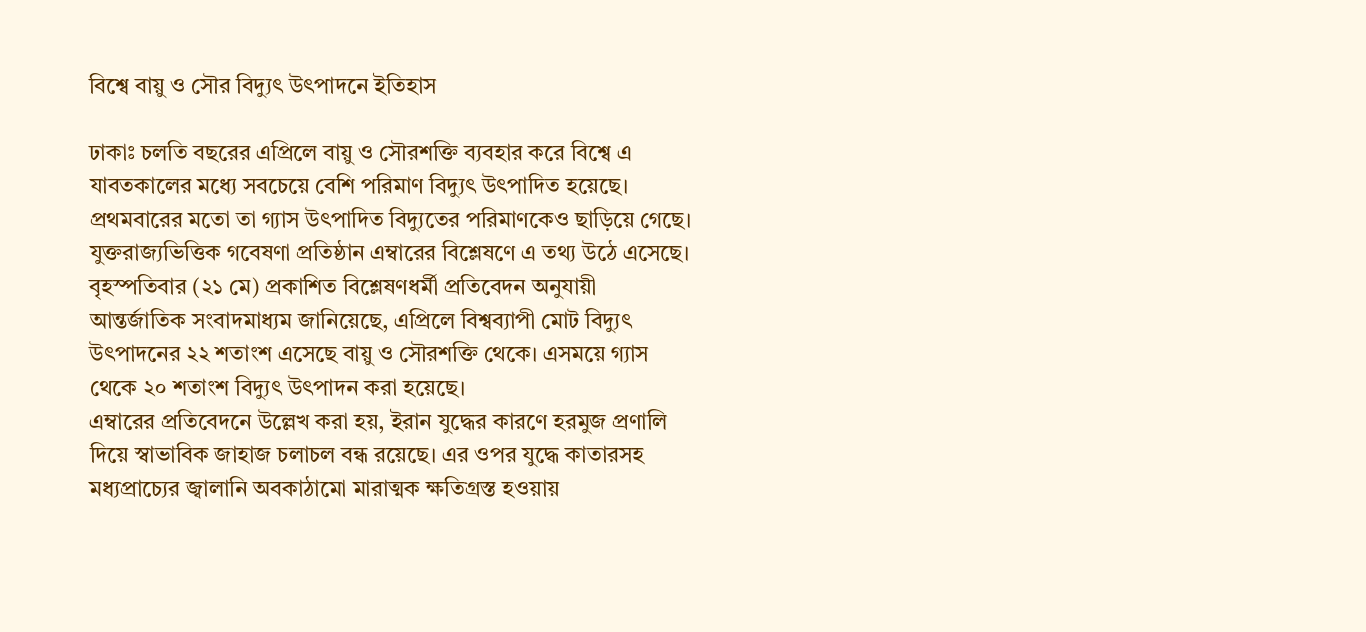বিশ্বে বায়ু ও সৌর বিদ্যুৎ উৎপাদনে ইতিহাস

ঢাকাঃ চলতি বছরের এপ্রিলে বায়ু ও সৌরশক্তি ব্যবহার করে বিশ্বে এ যাবতকালের মধ্যে সবচেয়ে বেশি পরিমাণ বিদ্যুৎ উৎপাদিত হয়েছে।
প্রথমবারের মতো তা গ্যাস উৎপাদিত বিদ্যুতের পরিমাণকেও ছাড়িয়ে গেছে। যুক্তরাজ্যভিত্তিক গবেষণা প্রতিষ্ঠান এম্বারের বিশ্লেষণে এ তথ্য উঠে এসেছে।
বৃহস্পতিবার (২১ মে) প্রকাশিত বিশ্লেষণধর্মী প্রতিবেদন অনুযায়ী আন্তর্জাতিক সংবাদমাধ্যম জানিয়েছে, এপ্রিলে বিশ্বব্যাপী মোট বিদ্যুৎ উৎপাদনের ২২ শতাংশ এসেছে বায়ু ও সৌরশক্তি থেকে। এসময়ে গ্যাস থেকে ২০ শতাংশ বিদ্যুৎ উৎপাদন করা হয়েছে।
এম্বারের প্রতিবেদনে উল্লেখ করা হয়, ইরান যুদ্ধের কারণে হরমুজ প্রণালি দিয়ে স্বাভাবিক জাহাজ চলাচল বন্ধ রয়েছে। এর ওপর যুদ্ধে কাতারসহ মধ্যপ্রাচ্যের জ্বালানি অবকাঠামো মারাত্মক ক্ষতিগ্রস্ত হওয়ায়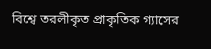বিশ্বে তরলীকৃত প্রাকৃতিক গ্যাসের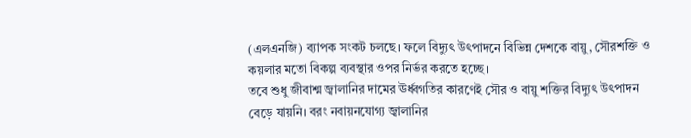(এলএনজি) ব্যাপক সংকট চলছে। ফলে বিদ্যুৎ উৎপাদনে বিভিন্ন দেশকে বায়ু, সৌরশক্তি ও কয়লার মতো বিকল্প ব্যবস্থার ওপর নির্ভর করতে হচ্ছে।
তবে শুধু জীবাশ্ম জ্বালানির দামের ঊর্ধ্বগতির কারণেই সৌর ও বায়ু শক্তির বিদ্যুৎ উৎপাদন বেড়ে যায়নি। বরং নবায়নযোগ্য জ্বালানির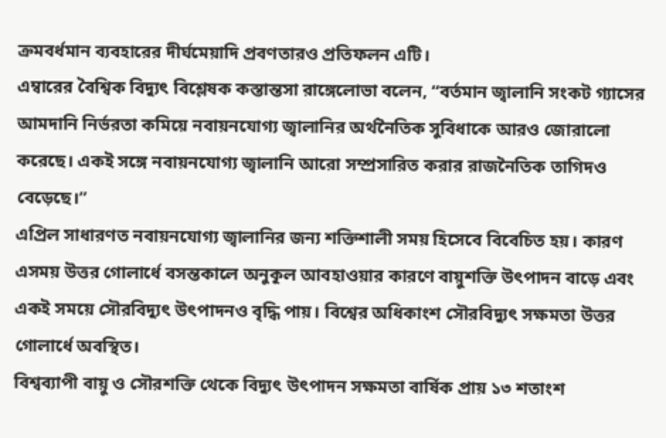ক্রমবর্ধমান ব্যবহারের দীর্ঘমেয়াদি প্রবণতারও প্রতিফলন এটি।
এম্বারের বৈশ্বিক বিদ্যুৎ বিশ্লেষক কস্তান্তসা রাঙ্গেলোভা বলেন, “বর্তমান জ্বালানি সংকট গ্যাসের আমদানি নির্ভরতা কমিয়ে নবায়নযোগ্য জ্বালানির অর্থনৈতিক সুবিধাকে আরও জোরালো করেছে। একই সঙ্গে নবায়নযোগ্য জ্বালানি আরো সম্প্রসারিত করার রাজনৈতিক তাগিদও বেড়েছে।”
এপ্রিল সাধারণত নবায়নযোগ্য জ্বালানির জন্য শক্তিশালী সময় হিসেবে বিবেচিত হয়। কারণ এসময় উত্তর গোলার্ধে বসন্তকালে অনুকূল আবহাওয়ার কারণে বায়ুশক্তি উৎপাদন বাড়ে এবং একই সময়ে সৌরবিদ্যুৎ উৎপাদনও বৃদ্ধি পায়। বিশ্বের অধিকাংশ সৌরবিদ্যুৎ সক্ষমতা উত্তর গোলার্ধে অবস্থিত।
বিশ্বব্যাপী বায়ু ও সৌরশক্তি থেকে বিদ্যুৎ উৎপাদন সক্ষমতা বার্ষিক প্রায় ১৩ শতাংশ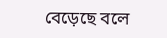বেড়েছে বলে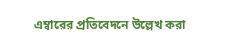এম্বারের প্রতিবেদনে উল্লেখ করা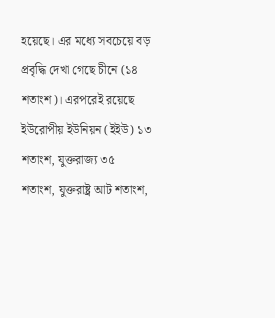হয়েছে। এর মধ্যে সবচেয়ে বড় প্রবৃদ্ধি দেখা গেছে চীনে (১৪ শতাংশ)। এরপরেই রয়েছে ইউরোপীয় ইউনিয়ন (ইইউ) ১৩ শতাংশ, যুক্তরাজ্য ৩৫ শতাংশ, যুক্তরাষ্ট্র আট শতাংশ,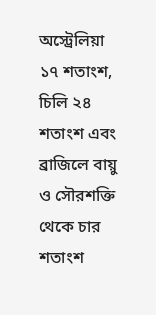অস্ট্রেলিয়া ১৭ শতাংশ, চিলি ২৪ শতাংশ এবং ব্রাজিলে বায়ু ও সৌরশক্তি থেকে চার শতাংশ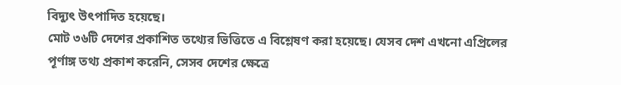বিদ্যুৎ উৎপাদিত হয়েছে।
মোট ৩৬টি দেশের প্রকাশিত তথ্যের ভিত্তিতে এ বিশ্লেষণ করা হয়েছে। যেসব দেশ এখনো এপ্রিলের পূর্ণাঙ্গ তথ্য প্রকাশ করেনি, সেসব দেশের ক্ষেত্রে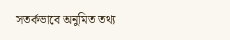সতর্কভাবে অনুমিত তথ্য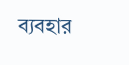ব্যবহার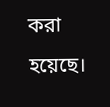করা হয়েছে।